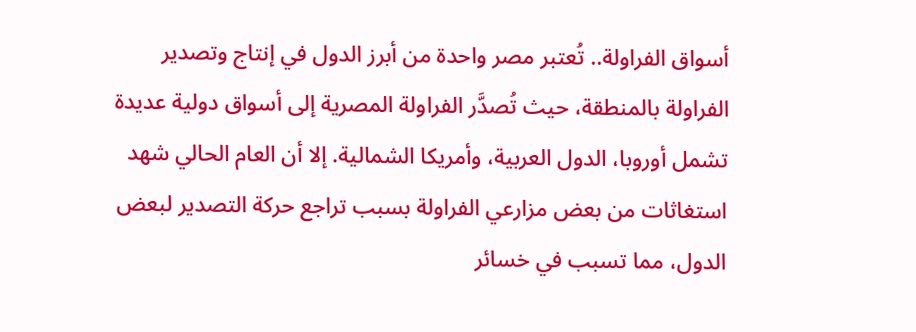أسواق الفراولة.. تُعتبر مصر واحدة من أبرز الدول في إنتاج وتصدير الفراولة بالمنطقة، حيث تُصدَّر الفراولة المصرية إلى أسواق دولية عديدة تشمل أوروبا، الدول العربية، وأمريكا الشمالية. إلا أن العام الحالي شهد استغاثات من بعض مزارعي الفراولة بسبب تراجع حركة التصدير لبعض الدول، مما تسبب في خسائر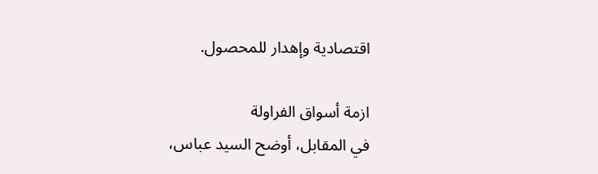اقتصادية وإهدار للمحصول.

ازمة أسواق الفراولة
في المقابل، أوضح السيد عباس،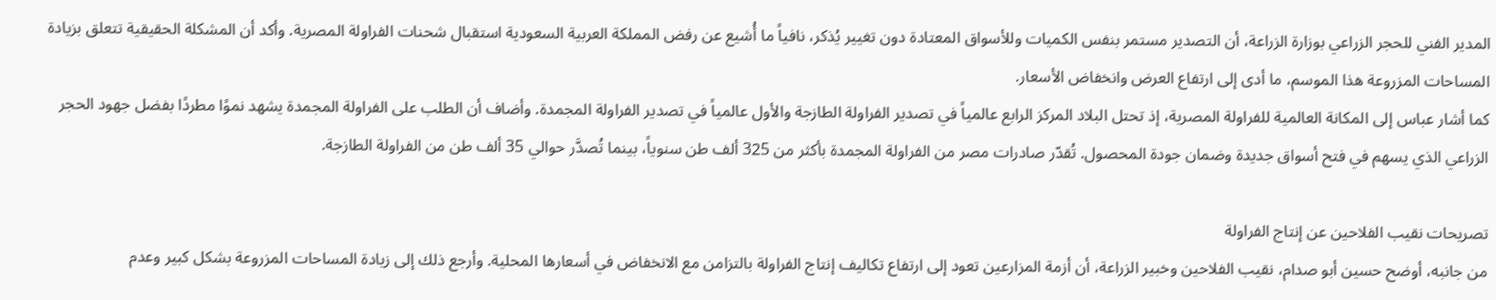المدير الفني للحجر الزراعي بوزارة الزراعة، أن التصدير مستمر بنفس الكميات وللأسواق المعتادة دون تغيير يُذكر، نافياً ما أُشيع عن رفض المملكة العربية السعودية استقبال شحنات الفراولة المصرية. وأكد أن المشكلة الحقيقية تتعلق بزيادة المساحات المزروعة هذا الموسم، ما أدى إلى ارتفاع العرض وانخفاض الأسعار.
كما أشار عباس إلى المكانة العالمية للفراولة المصرية، إذ تحتل البلاد المركز الرابع عالمياً في تصدير الفراولة الطازجة والأول عالمياً في تصدير الفراولة المجمدة. وأضاف أن الطلب على الفراولة المجمدة يشهد نموًا مطردًا بفضل جهود الحجر الزراعي الذي يسهم في فتح أسواق جديدة وضمان جودة المحصول. تُقدّر صادرات مصر من الفراولة المجمدة بأكثر من 325 ألف طن سنوياً، بينما تُصدَّر حوالي 35 ألف طن من الفراولة الطازجة.

تصريحات نقيب الفلاحين عن إنتاج الفراولة
من جانبه، أوضح حسين أبو صدام، نقيب الفلاحين وخبير الزراعة، أن أزمة المزارعين تعود إلى ارتفاع تكاليف إنتاج الفراولة بالتزامن مع الانخفاض في أسعارها المحلية. وأرجع ذلك إلى زيادة المساحات المزروعة بشكل كبير وعدم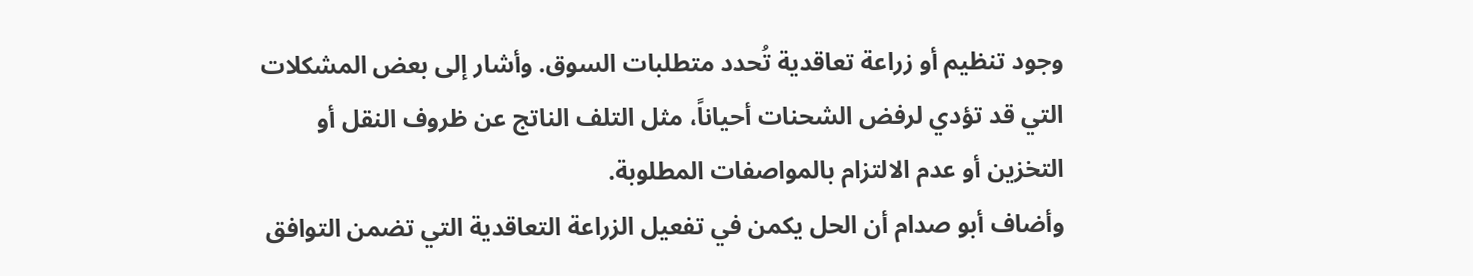وجود تنظيم أو زراعة تعاقدية تُحدد متطلبات السوق. وأشار إلى بعض المشكلات التي قد تؤدي لرفض الشحنات أحياناً، مثل التلف الناتج عن ظروف النقل أو التخزين أو عدم الالتزام بالمواصفات المطلوبة.
وأضاف أبو صدام أن الحل يكمن في تفعيل الزراعة التعاقدية التي تضمن التوافق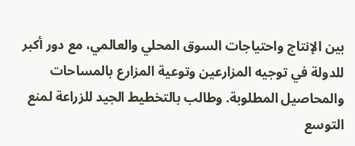بين الإنتاج واحتياجات السوق المحلي والعالمي، مع دور أكبر للدولة في توجيه المزارعين وتوعية المزارع بالمساحات والمحاصيل المطلوبة. وطالب بالتخطيط الجيد للزراعة لمنع التوسع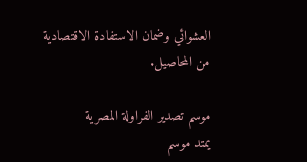العشوائي وضمان الاستفادة الاقتصادية من المحاصيل.

موسم تصدير الفراولة المصرية
يمتد موسم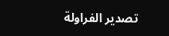تصدير الفراولة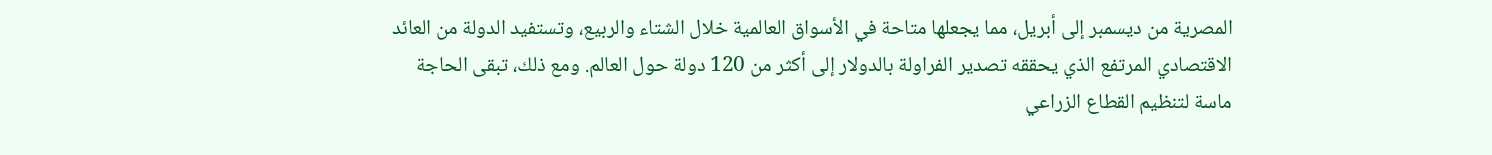المصرية من ديسمبر إلى أبريل، مما يجعلها متاحة في الأسواق العالمية خلال الشتاء والربيع، وتستفيد الدولة من العائد الاقتصادي المرتفع الذي يحققه تصدير الفراولة بالدولار إلى أكثر من 120 دولة حول العالم. ومع ذلك، تبقى الحاجة ماسة لتنظيم القطاع الزراعي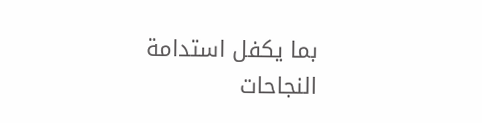بما يكفل استدامة النجاحات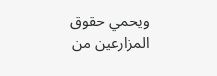ويحمي حقوق المزارعين من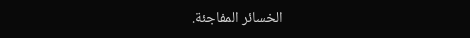الخسائر المفاجئة.